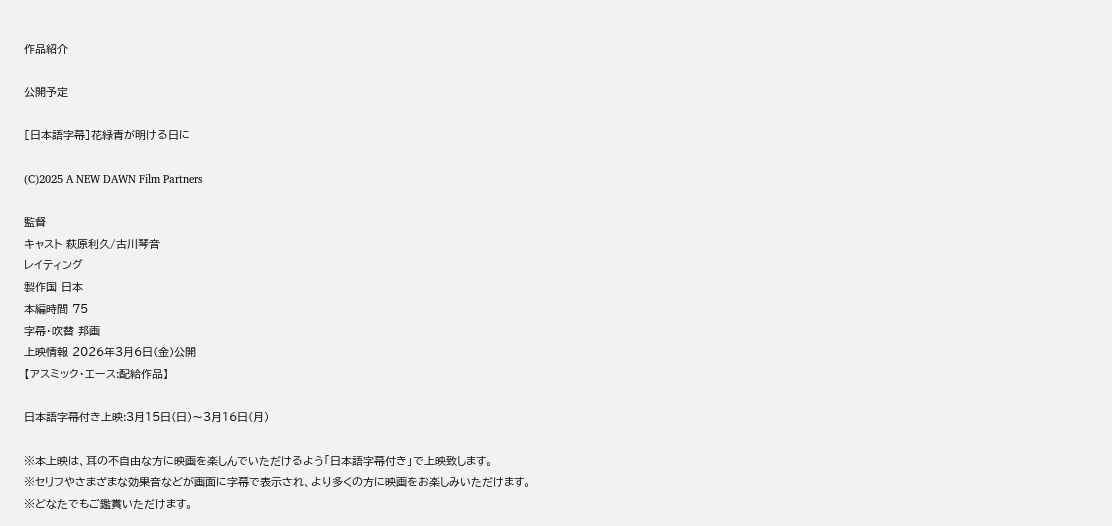作品紹介

公開予定

[日本語字幕]花緑青が明ける日に

(C)2025 A NEW DAWN Film Partners

監督
キャスト 萩原利久/古川琴音
レイティング
製作国 日本
本編時間 75
字幕・吹替 邦画
上映情報 2026年3月6日(金)公開
【アスミック・エース:配給作品】

日本語字幕付き上映:3月15日(日)〜3月16日(月)

※本上映は、耳の不自由な方に映画を楽しんでいただけるよう「日本語字幕付き」で上映致します。
※セリフやさまざまな効果音などが画面に字幕で表示され、より多くの方に映画をお楽しみいただけます。
※どなたでもご鑑賞いただけます。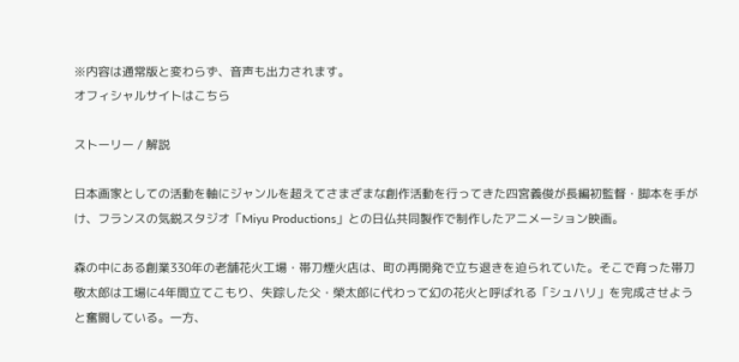※内容は通常版と変わらず、音声も出力されます。
オフィシャルサイトはこちら

ストーリー / 解説

日本画家としての活動を軸にジャンルを超えてさまざまな創作活動を行ってきた四宮義俊が長編初監督・脚本を手がけ、フランスの気鋭スタジオ「Miyu Productions」との日仏共同製作で制作したアニメーション映画。

森の中にある創業330年の老舗花火工場・帯刀煙火店は、町の再開発で立ち退きを迫られていた。そこで育った帯刀敬太郎は工場に4年間立てこもり、失踪した父・榮太郎に代わって幻の花火と呼ばれる「シュハリ」を完成させようと奮闘している。一方、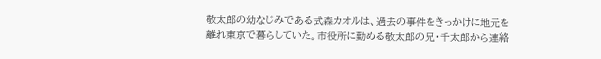敬太郎の幼なじみである式森カオルは、過去の事件をきっかけに地元を離れ東京で暮らしていた。市役所に勤める敬太郎の兄・千太郎から連絡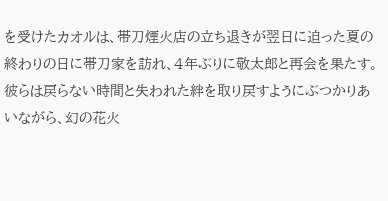を受けたカオルは、帯刀煙火店の立ち退きが翌日に迫った夏の終わりの日に帯刀家を訪れ、4年ぶりに敬太郎と再会を果たす。彼らは戻らない時間と失われた絆を取り戻すようにぶつかりあいながら、幻の花火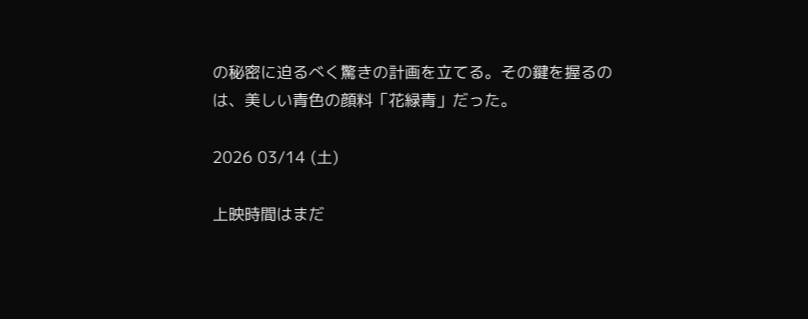の秘密に迫るべく驚きの計画を立てる。その鍵を握るのは、美しい青色の顔料「花緑青」だった。

2026 03/14 (土)

上映時間はまだ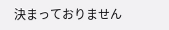決まっておりません